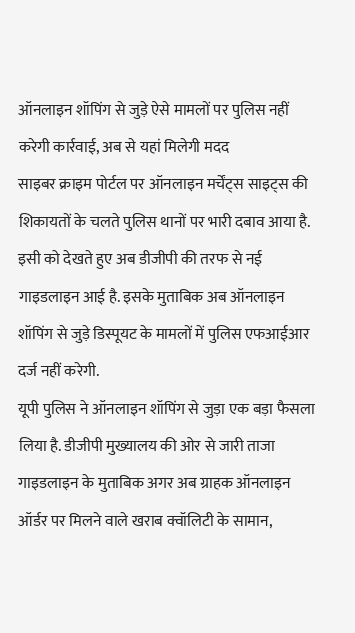ऑनलाइन शॉपिंग से जुड़े ऐसे मामलों पर पुलिस नहीं करेगी कार्रवाई, अब से यहां मिलेगी मदद
साइबर क्राइम पोर्टल पर ऑनलाइन मर्चेंट्स साइट्स की शिकायतों के चलते पुलिस थानों पर भारी दबाव आया है. इसी को देखते हुए अब डीजीपी की तरफ से नई गाइडलाइन आई है. इसके मुताबिक अब ऑनलाइन शॉपिंग से जुड़े डिस्पूयट के मामलों में पुलिस एफआईआर दर्ज नहीं करेगी.
यूपी पुलिस ने ऑनलाइन शॉपिंग से जुड़ा एक बड़ा फैसला लिया है. डीजीपी मुख्यालय की ओर से जारी ताजा गाइडलाइन के मुताबिक अगर अब ग्राहक ऑनलाइन ऑर्डर पर मिलने वाले खराब क्वॉलिटी के सामान,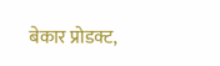बेकार प्रोडक्ट,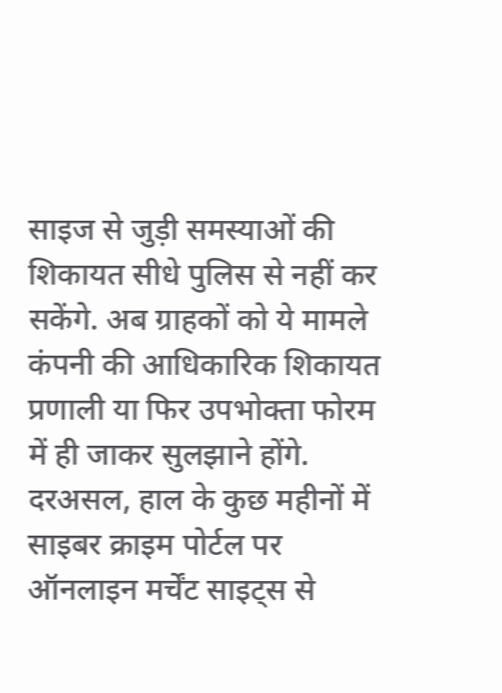साइज से जुड़ी समस्याओं की शिकायत सीधे पुलिस से नहीं कर सकेंगे. अब ग्राहकों को ये मामले कंपनी की आधिकारिक शिकायत प्रणाली या फिर उपभोक्ता फोरम में ही जाकर सुलझाने होंगे.
दरअसल, हाल के कुछ महीनों में साइबर क्राइम पोर्टल पर ऑनलाइन मर्चेंट साइट्स से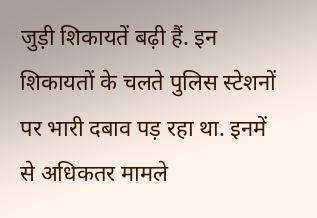जुड़ी शिकायतें बढ़ी हैं. इन शिकायतों के चलते पुलिस स्टेशनों पर भारी दबाव पड़ रहा था. इनमें से अधिकतर मामले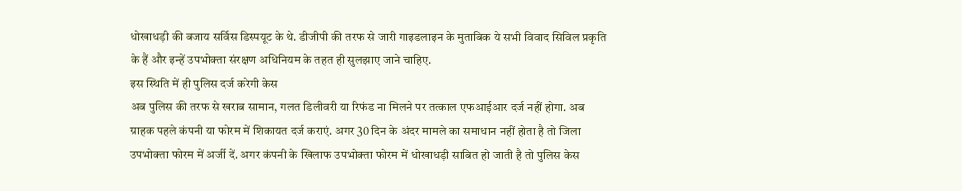धोखाधड़ी की बजाय सर्विस डिस्पयूट के थे. डीजीपी की तरफ से जारी गाइडलाइन के मुताबिक ये सभी विवाद सिविल प्रकृति के हैं और इन्हें उपभोक्ता संरक्षण अधिनियम के तहत ही सुलझाए जाने चाहिए.
इस स्थिति में ही पुलिस दर्ज करेगी केस
अब पुलिस की तरफ से खराब सामान, गलत डिलीवरी या रिफंड ना मिलने पर तत्काल एफआईआर दर्ज नहीं होगा. अब ग्राहक पहले कंपनी या फोरम में शिकायत दर्ज कराएं. अगर 30 दिन के अंदर मामले का समाधान नहीं होता है तो जिला उपभोक्ता फोरम में अर्जी दें. अगर कंपनी के खिलाफ उपभोक्ता फोरम में धोखाधड़ी साबित हो जाती है तो पुलिस केस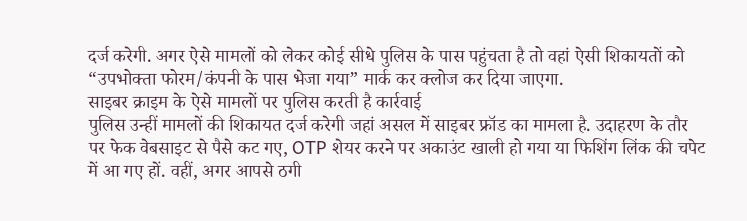दर्ज करेगी. अगर ऐसे मामलों को लेकर कोई सीधे पुलिस के पास पहुंचता है तो वहां ऐसी शिकायतों को “उपभोक्ता फोरम/कंपनी के पास भेजा गया” मार्क कर क्लोज कर दिया जाएगा.
साइबर क्राइम के ऐसे मामलों पर पुलिस करती है कार्रवाई
पुलिस उन्हीं मामलों की शिकायत दर्ज करेगी जहां असल में साइबर फ्रॉड का मामला है. उदाहरण के तौर पर फेक वेबसाइट से पैसे कट गए, OTP शेयर करने पर अकाउंट खाली हो गया या फिशिंग लिंक की चपेट में आ गए हों. वहीं, अगर आपसे ठगी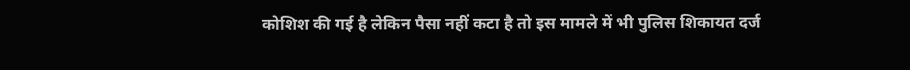कोशिश की गई है लेकिन पैसा नहीं कटा है तो इस मामले में भी पुलिस शिकायत दर्ज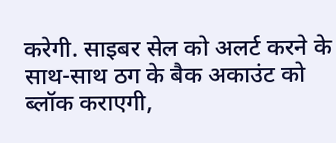करेगी. साइबर सेल को अलर्ट करने के साथ-साथ ठग के बैक अकाउंट को ब्लॉक कराएगी,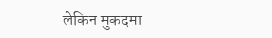लेकिन मुकदमा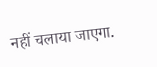नहीं चलाया जाएगा.